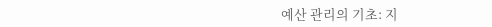예산 관리의 기초: 지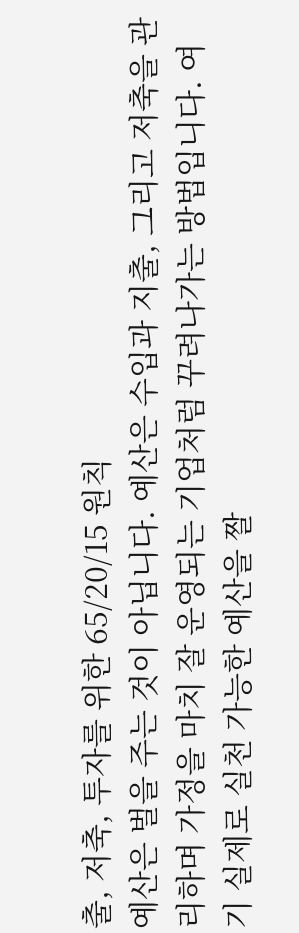출, 저축, 투자를 위한 65/20/15 원칙
예산은 벌을 주는 것이 아닙니다. 예산은 수입과 지출, 그리고 저축을 관리하며 가정을 마치 잘 운영되는 기업처럼 꾸려나가는 방법입니다. 여기 실제로 실천 가능한 예산을 짤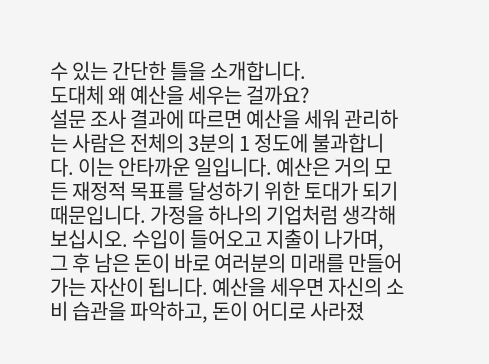수 있는 간단한 틀을 소개합니다.
도대체 왜 예산을 세우는 걸까요?
설문 조사 결과에 따르면 예산을 세워 관리하는 사람은 전체의 3분의 1 정도에 불과합니다. 이는 안타까운 일입니다. 예산은 거의 모든 재정적 목표를 달성하기 위한 토대가 되기 때문입니다. 가정을 하나의 기업처럼 생각해 보십시오. 수입이 들어오고 지출이 나가며, 그 후 남은 돈이 바로 여러분의 미래를 만들어가는 자산이 됩니다. 예산을 세우면 자신의 소비 습관을 파악하고, 돈이 어디로 사라졌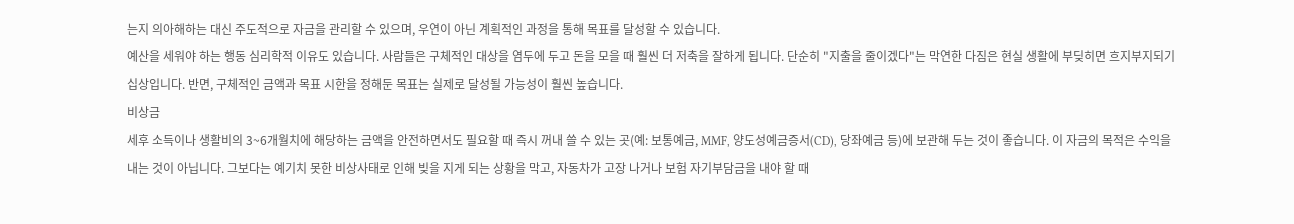는지 의아해하는 대신 주도적으로 자금을 관리할 수 있으며, 우연이 아닌 계획적인 과정을 통해 목표를 달성할 수 있습니다.
예산을 세워야 하는 행동 심리학적 이유도 있습니다. 사람들은 구체적인 대상을 염두에 두고 돈을 모을 때 훨씬 더 저축을 잘하게 됩니다. 단순히 "지출을 줄이겠다"는 막연한 다짐은 현실 생활에 부딪히면 흐지부지되기 십상입니다. 반면, 구체적인 금액과 목표 시한을 정해둔 목표는 실제로 달성될 가능성이 훨씬 높습니다.
비상금
세후 소득이나 생활비의 3~6개월치에 해당하는 금액을 안전하면서도 필요할 때 즉시 꺼내 쓸 수 있는 곳(예: 보통예금, MMF, 양도성예금증서(CD), 당좌예금 등)에 보관해 두는 것이 좋습니다. 이 자금의 목적은 수익을 내는 것이 아닙니다. 그보다는 예기치 못한 비상사태로 인해 빚을 지게 되는 상황을 막고, 자동차가 고장 나거나 보험 자기부담금을 내야 할 때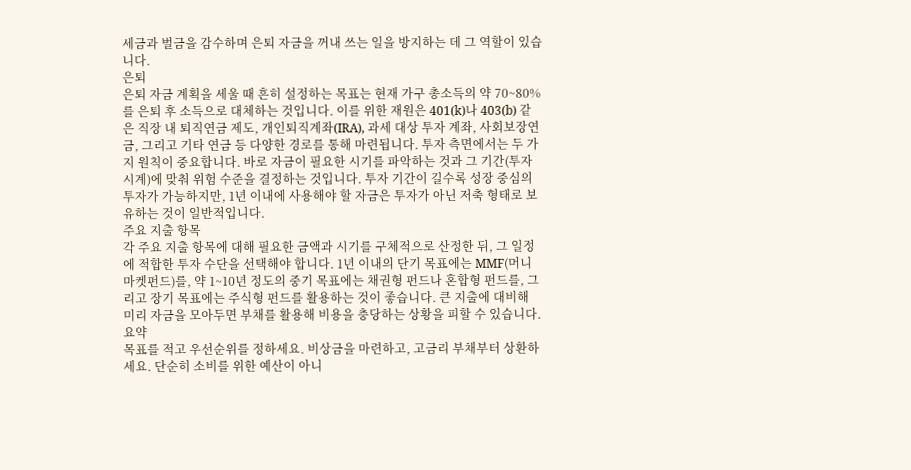세금과 벌금을 감수하며 은퇴 자금을 꺼내 쓰는 일을 방지하는 데 그 역할이 있습니다.
은퇴
은퇴 자금 계획을 세울 때 흔히 설정하는 목표는 현재 가구 총소득의 약 70~80%를 은퇴 후 소득으로 대체하는 것입니다. 이를 위한 재원은 401(k)나 403(b) 같은 직장 내 퇴직연금 제도, 개인퇴직계좌(IRA), 과세 대상 투자 계좌, 사회보장연금, 그리고 기타 연금 등 다양한 경로를 통해 마련됩니다. 투자 측면에서는 두 가지 원칙이 중요합니다. 바로 자금이 필요한 시기를 파악하는 것과 그 기간(투자 시계)에 맞춰 위험 수준을 결정하는 것입니다. 투자 기간이 길수록 성장 중심의 투자가 가능하지만, 1년 이내에 사용해야 할 자금은 투자가 아닌 저축 형태로 보유하는 것이 일반적입니다.
주요 지출 항목
각 주요 지출 항목에 대해 필요한 금액과 시기를 구체적으로 산정한 뒤, 그 일정에 적합한 투자 수단을 선택해야 합니다. 1년 이내의 단기 목표에는 MMF(머니마켓펀드)를, 약 1~10년 정도의 중기 목표에는 채권형 펀드나 혼합형 펀드를, 그리고 장기 목표에는 주식형 펀드를 활용하는 것이 좋습니다. 큰 지출에 대비해 미리 자금을 모아두면 부채를 활용해 비용을 충당하는 상황을 피할 수 있습니다.
요약
목표를 적고 우선순위를 정하세요. 비상금을 마련하고, 고금리 부채부터 상환하세요. 단순히 소비를 위한 예산이 아니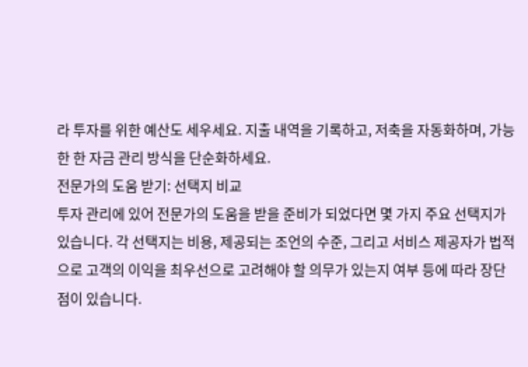라 투자를 위한 예산도 세우세요. 지출 내역을 기록하고, 저축을 자동화하며, 가능한 한 자금 관리 방식을 단순화하세요.
전문가의 도움 받기: 선택지 비교
투자 관리에 있어 전문가의 도움을 받을 준비가 되었다면 몇 가지 주요 선택지가 있습니다. 각 선택지는 비용, 제공되는 조언의 수준, 그리고 서비스 제공자가 법적으로 고객의 이익을 최우선으로 고려해야 할 의무가 있는지 여부 등에 따라 장단점이 있습니다.